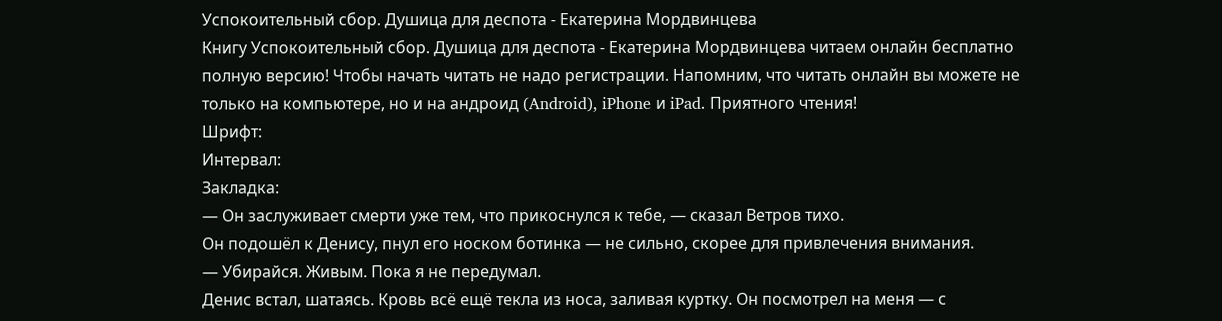Успокоительный сбор. Душица для деспота - Екатерина Мордвинцева
Книгу Успокоительный сбор. Душица для деспота - Екатерина Мордвинцева читаем онлайн бесплатно полную версию! Чтобы начать читать не надо регистрации. Напомним, что читать онлайн вы можете не только на компьютере, но и на андроид (Android), iPhone и iPad. Приятного чтения!
Шрифт:
Интервал:
Закладка:
— Он заслуживает смерти уже тем, что прикоснулся к тебе, — сказал Ветров тихо.
Он подошёл к Денису, пнул его носком ботинка — не сильно, скорее для привлечения внимания.
— Убирайся. Живым. Пока я не передумал.
Денис встал, шатаясь. Кровь всё ещё текла из носа, заливая куртку. Он посмотрел на меня — с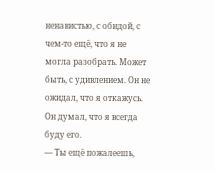ненавистью, с обидой, с чем-то ещё, что я не могла разобрать. Может быть, с удивлением. Он не ожидал, что я откажусь. Он думал, что я всегда буду его.
— Ты ещё пожалеешь,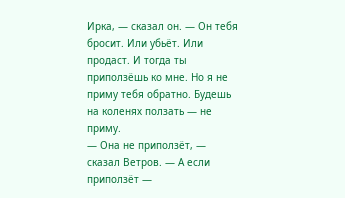Ирка, — сказал он. — Он тебя бросит. Или убьёт. Или продаст. И тогда ты приползёшь ко мне. Но я не приму тебя обратно. Будешь на коленях ползать — не приму.
— Она не приползёт, — сказал Ветров. — А если приползёт —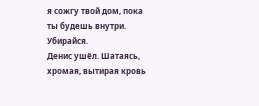я сожгу твой дом, пока ты будешь внутри. Убирайся.
Денис ушёл. Шатаясь, хромая, вытирая кровь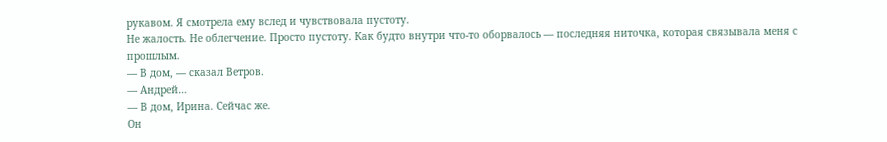рукавом. Я смотрела ему вслед и чувствовала пустоту.
Не жалость. Не облегчение. Просто пустоту. Как будто внутри что-то оборвалось — последняя ниточка, которая связывала меня с прошлым.
— В дом, — сказал Ветров.
— Андрей…
— В дом, Ирина. Сейчас же.
Он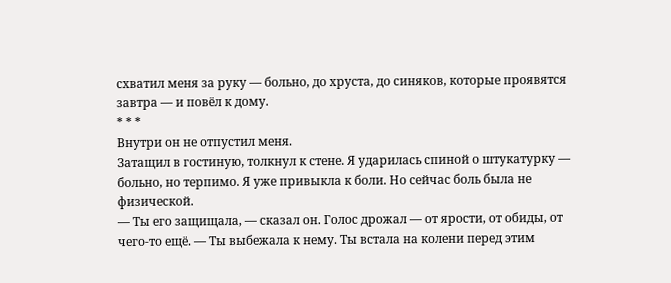схватил меня за руку — больно, до хруста, до синяков, которые проявятся завтра — и повёл к дому.
* * *
Внутри он не отпустил меня.
Затащил в гостиную, толкнул к стене. Я ударилась спиной о штукатурку — больно, но терпимо. Я уже привыкла к боли. Но сейчас боль была не физической.
— Ты его защищала, — сказал он. Голос дрожал — от ярости, от обиды, от чего-то ещё. — Ты выбежала к нему. Ты встала на колени перед этим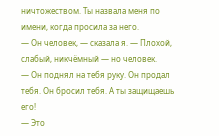ничтожеством. Ты назвала меня по имени, когда просила за него.
— Он человек, — сказала я. — Плохой, слабый, никчёмный — но человек.
— Он поднял на тебя руку. Он продал тебя. Он бросил тебя. А ты защищаешь его!
— Это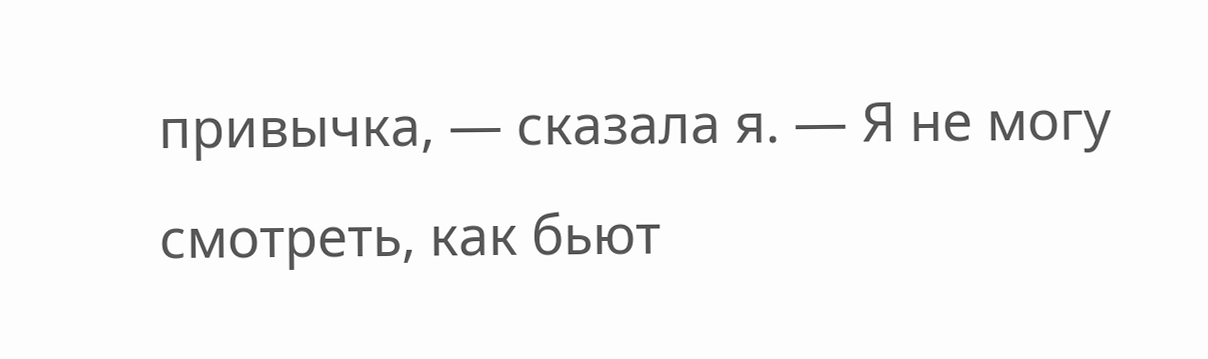привычка, — сказала я. — Я не могу смотреть, как бьют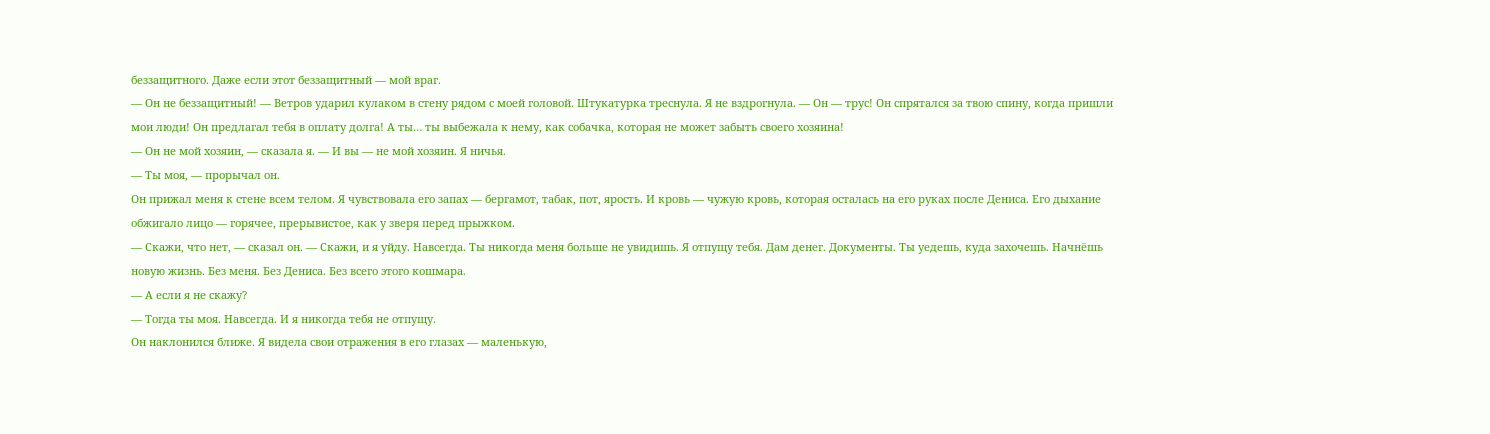беззащитного. Даже если этот беззащитный — мой враг.
— Он не беззащитный! — Ветров ударил кулаком в стену рядом с моей головой. Штукатурка треснула. Я не вздрогнула. — Он — трус! Он спрятался за твою спину, когда пришли мои люди! Он предлагал тебя в оплату долга! А ты… ты выбежала к нему, как собачка, которая не может забыть своего хозяина!
— Он не мой хозяин, — сказала я. — И вы — не мой хозяин. Я ничья.
— Ты моя, — прорычал он.
Он прижал меня к стене всем телом. Я чувствовала его запах — бергамот, табак, пот, ярость. И кровь — чужую кровь, которая осталась на его руках после Дениса. Его дыхание обжигало лицо — горячее, прерывистое, как у зверя перед прыжком.
— Скажи, что нет, — сказал он. — Скажи, и я уйду. Навсегда. Ты никогда меня больше не увидишь. Я отпущу тебя. Дам денег. Документы. Ты уедешь, куда захочешь. Начнёшь новую жизнь. Без меня. Без Дениса. Без всего этого кошмара.
— А если я не скажу?
— Тогда ты моя. Навсегда. И я никогда тебя не отпущу.
Он наклонился ближе. Я видела свои отражения в его глазах — маленькую,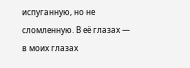испуганную, но не сломленную. В её глазах — в моих глазах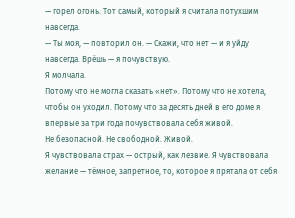— горел огонь. Тот самый, который я считала потухшим навсегда.
— Ты моя, — повторил он. — Скажи, что нет — и я уйду навсегда. Врёшь — я почувствую.
Я молчала.
Потому что не могла сказать «нет». Потому что не хотела, чтобы он уходил. Потому что за десять дней в его доме я впервые за три года почувствовала себя живой.
Не безопасной. Не свободной. Живой.
Я чувствовала страх — острый, как лезвие. Я чувствовала желание — тёмное, запретное, то, которое я прятала от себя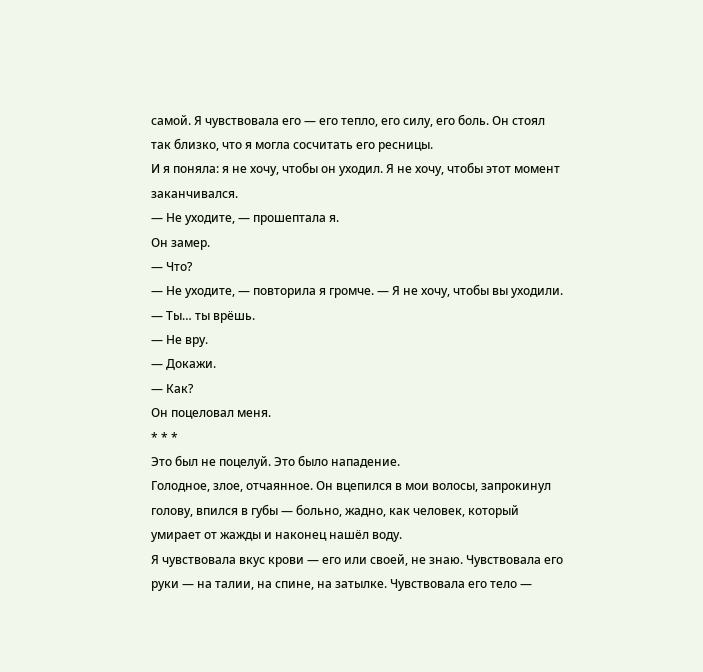самой. Я чувствовала его — его тепло, его силу, его боль. Он стоял так близко, что я могла сосчитать его ресницы.
И я поняла: я не хочу, чтобы он уходил. Я не хочу, чтобы этот момент заканчивался.
— Не уходите, — прошептала я.
Он замер.
— Что?
— Не уходите, — повторила я громче. — Я не хочу, чтобы вы уходили.
— Ты… ты врёшь.
— Не вру.
— Докажи.
— Как?
Он поцеловал меня.
* * *
Это был не поцелуй. Это было нападение.
Голодное, злое, отчаянное. Он вцепился в мои волосы, запрокинул голову, впился в губы — больно, жадно, как человек, который умирает от жажды и наконец нашёл воду.
Я чувствовала вкус крови — его или своей, не знаю. Чувствовала его руки — на талии, на спине, на затылке. Чувствовала его тело —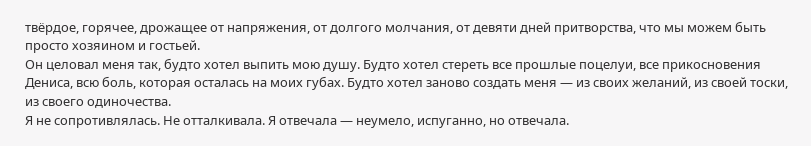твёрдое, горячее, дрожащее от напряжения, от долгого молчания, от девяти дней притворства, что мы можем быть просто хозяином и гостьей.
Он целовал меня так, будто хотел выпить мою душу. Будто хотел стереть все прошлые поцелуи, все прикосновения Дениса, всю боль, которая осталась на моих губах. Будто хотел заново создать меня — из своих желаний, из своей тоски, из своего одиночества.
Я не сопротивлялась. Не отталкивала. Я отвечала — неумело, испуганно, но отвечала.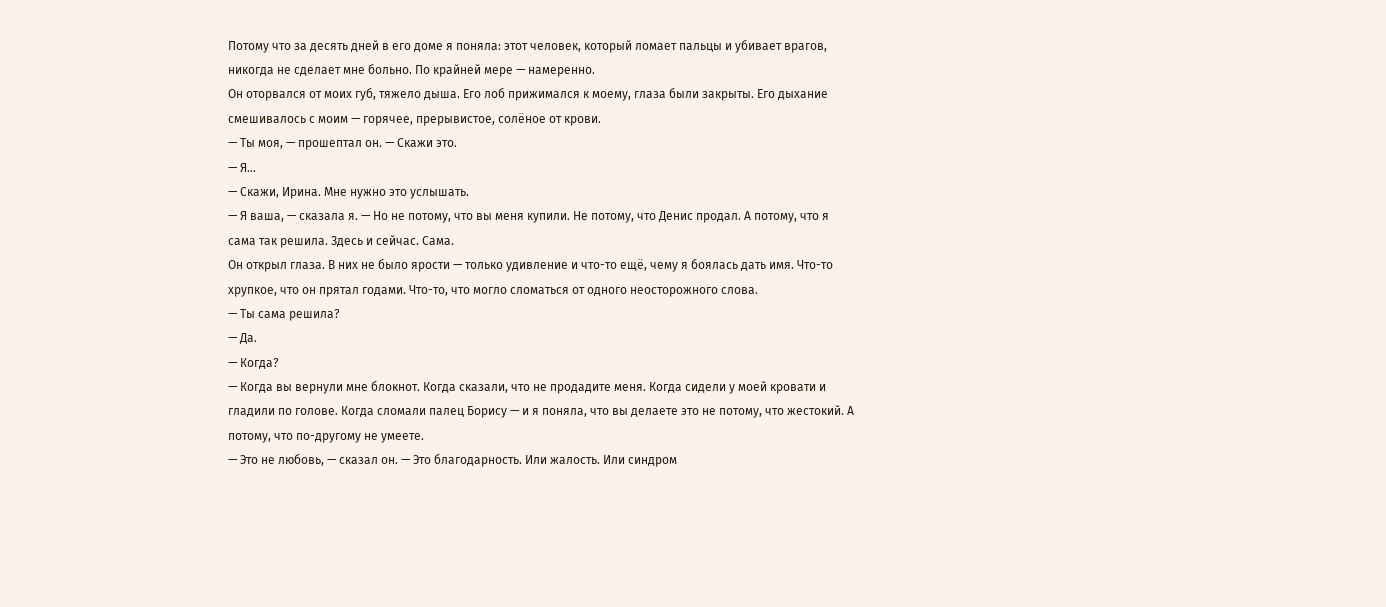Потому что за десять дней в его доме я поняла: этот человек, который ломает пальцы и убивает врагов, никогда не сделает мне больно. По крайней мере — намеренно.
Он оторвался от моих губ, тяжело дыша. Его лоб прижимался к моему, глаза были закрыты. Его дыхание смешивалось с моим — горячее, прерывистое, солёное от крови.
— Ты моя, — прошептал он. — Скажи это.
— Я…
— Скажи, Ирина. Мне нужно это услышать.
— Я ваша, — сказала я. — Но не потому, что вы меня купили. Не потому, что Денис продал. А потому, что я сама так решила. Здесь и сейчас. Сама.
Он открыл глаза. В них не было ярости — только удивление и что-то ещё, чему я боялась дать имя. Что-то хрупкое, что он прятал годами. Что-то, что могло сломаться от одного неосторожного слова.
— Ты сама решила?
— Да.
— Когда?
— Когда вы вернули мне блокнот. Когда сказали, что не продадите меня. Когда сидели у моей кровати и гладили по голове. Когда сломали палец Борису — и я поняла, что вы делаете это не потому, что жестокий. А потому, что по-другому не умеете.
— Это не любовь, — сказал он. — Это благодарность. Или жалость. Или синдром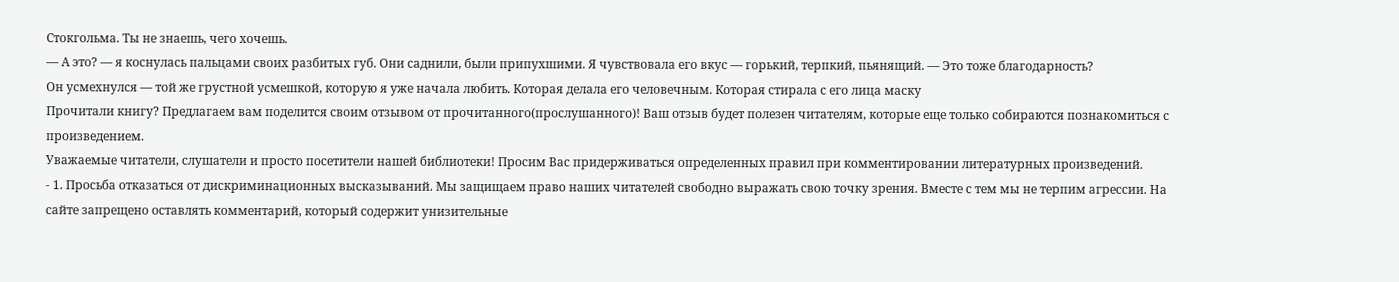Стокгольма. Ты не знаешь, чего хочешь.
— А это? — я коснулась пальцами своих разбитых губ. Они саднили, были припухшими. Я чувствовала его вкус — горький, терпкий, пьянящий. — Это тоже благодарность?
Он усмехнулся — той же грустной усмешкой, которую я уже начала любить. Которая делала его человечным. Которая стирала с его лица маску
Прочитали книгу? Предлагаем вам поделится своим отзывом от прочитанного(прослушанного)! Ваш отзыв будет полезен читателям, которые еще только собираются познакомиться с произведением.
Уважаемые читатели, слушатели и просто посетители нашей библиотеки! Просим Вас придерживаться определенных правил при комментировании литературных произведений.
- 1. Просьба отказаться от дискриминационных высказываний. Мы защищаем право наших читателей свободно выражать свою точку зрения. Вместе с тем мы не терпим агрессии. На сайте запрещено оставлять комментарий, который содержит унизительные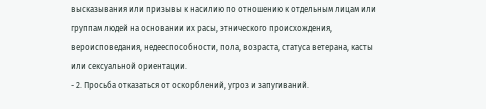высказывания или призывы к насилию по отношению к отдельным лицам или группам людей на основании их расы, этнического происхождения, вероисповедания, недееспособности, пола, возраста, статуса ветерана, касты или сексуальной ориентации.
- 2. Просьба отказаться от оскорблений, угроз и запугиваний.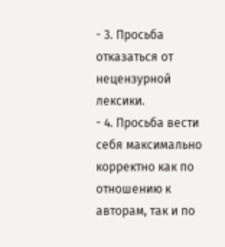- 3. Просьба отказаться от нецензурной лексики.
- 4. Просьба вести себя максимально корректно как по отношению к авторам, так и по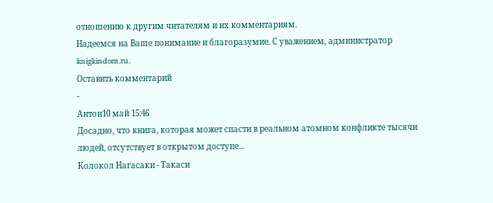отношению к другим читателям и их комментариям.
Надеемся на Ваше понимание и благоразумие. С уважением, администратор knigkindom.ru.
Оставить комментарий
-
Антон10 май 15:46
Досадно, что книга, которая может спасти в реальном атомном конфликте тысячи людей, отсутствует в открытом доступе...
Колокол Нагасаки - Такаси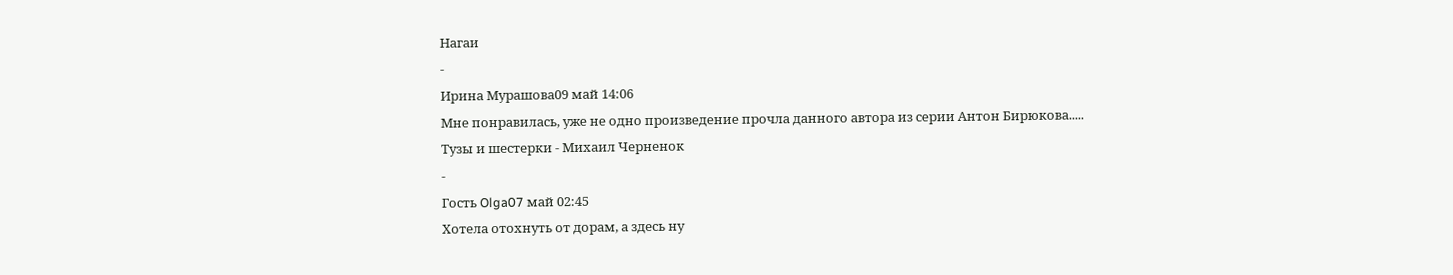Нагаи
-
Ирина Мурашова09 май 14:06
Мне понравилась, уже не одно произведение прочла данного автора из серии Антон Бирюкова.....
Тузы и шестерки - Михаил Черненок
-
Гость Olga07 май 02:45
Хотела отохнуть от дорам, а здесь ну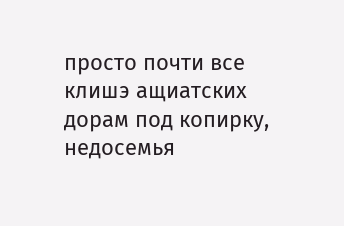просто почти все клишэ ащиатских дорам под копирку, недосемья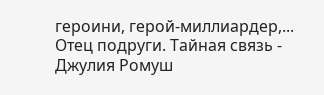героини, герой-миллиардер,...
Отец подруги. Тайная связь - Джулия Ромуш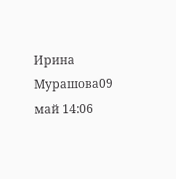Ирина Мурашова09 май 14:06